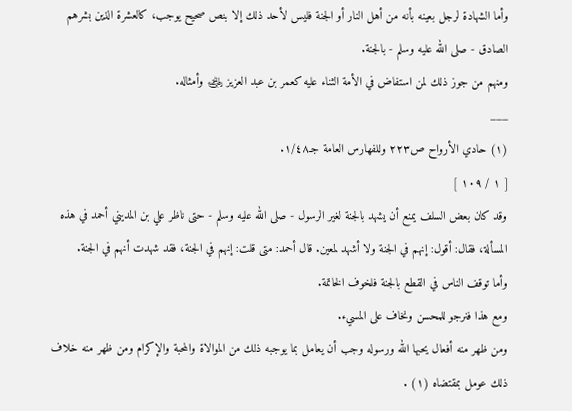وأما الشهادة لرجل بعينه بأنه من أهل النار أو الجنة فليس لأحد ذلك إلا بنص صحيح يوجب، كالعشرة الذين بشرهم الصادق - صلى الله عليه وسلم - بالجنة.
ومنهم من جوز ذلك لمن استفاض في الأمة الثناء عليه كعمر بن عبد العزيز ﵁ وأمثاله.
___
(١) حادي الأرواح ص٢٢٣ وللفهارس العامة جـ١/٤٨.
[ ١ / ١٠٩ ]
وقد كان بعض السلف يمنع أن يشهد بالجنة لغير الرسول - صلى الله عليه وسلم - حتى ناظر علي بن المديني أحمد في هذه المسألة، فقال: أقول: إنهم في الجنة ولا أشهد لمعين. قال أحمد: متى قلت: إنهم في الجنة، فقد شهدت أنهم في الجنة.
وأما توقف الناس في القطع بالجنة فلخوف الخاتمة.
ومع هذا فنرجو للمحسن ونخاف على المسيء.
ومن ظهر منه أفعال يحبها الله ورسوله وجب أن يعامل بما يوجبه ذلك من الموالاة والمحبة والإكرام ومن ظهر منه خلاف ذلك عومل بمقتضاه (١) .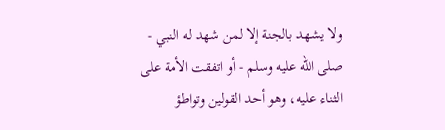ولا يشهد بالجنة إلا لمن شهد له النبي - صلى الله عليه وسلم - أو اتفقت الأمة على الثناء عليه، وهو أحد القولين وتواطؤ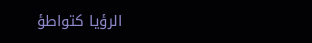الرؤيا كتواطؤ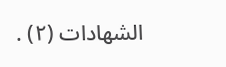الشهادات (٢) .